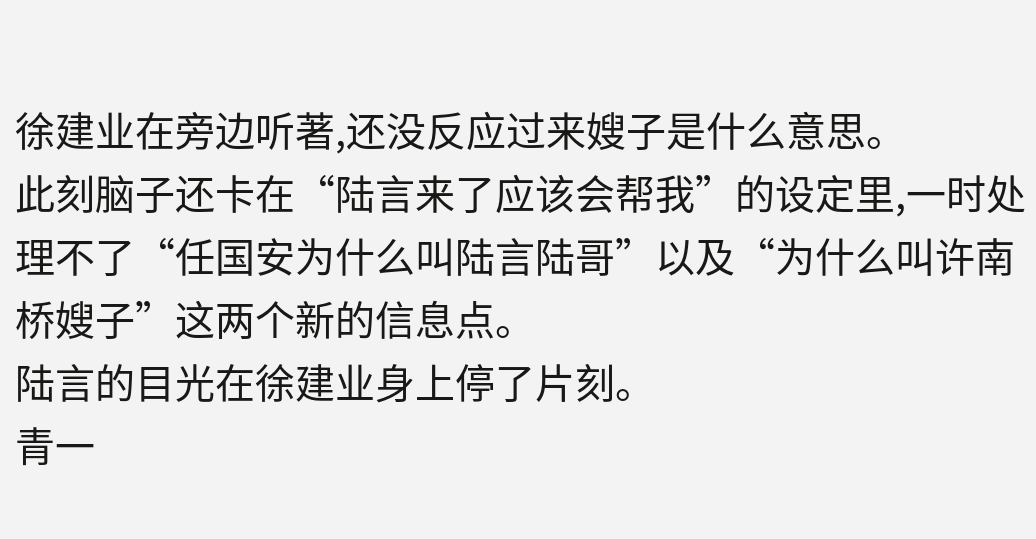徐建业在旁边听著,还没反应过来嫂子是什么意思。
此刻脑子还卡在“陆言来了应该会帮我”的设定里,一时处理不了“任国安为什么叫陆言陆哥”以及“为什么叫许南桥嫂子”这两个新的信息点。
陆言的目光在徐建业身上停了片刻。
青一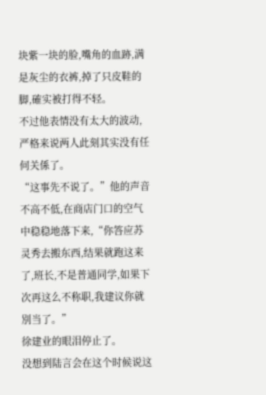块紫一块的脸,嘴角的血跡,满是灰尘的衣裤,掉了只皮鞋的脚,確实被打得不轻。
不过他表情没有太大的波动,严格来说两人此刻其实没有任何关係了。
“这事先不说了。”他的声音不高不低,在商店门口的空气中稳稳地落下来,“你答应苏灵秀去搬东西,结果就跑这来了,班长,不是普通同学,如果下次再这么不称职,我建议你就別当了。”
徐建业的眼泪停止了。
没想到陆言会在这个时候说这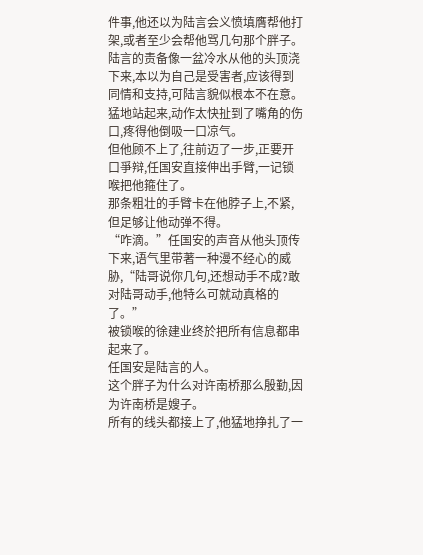件事,他还以为陆言会义愤填膺帮他打架,或者至少会帮他骂几句那个胖子。
陆言的责备像一盆冷水从他的头顶浇下来,本以为自己是受害者,应该得到同情和支持,可陆言貌似根本不在意。
猛地站起来,动作太快扯到了嘴角的伤口,疼得他倒吸一口凉气。
但他顾不上了,往前迈了一步,正要开口爭辩,任国安直接伸出手臂,一记锁喉把他箍住了。
那条粗壮的手臂卡在他脖子上,不紧,但足够让他动弹不得。
“咋滴。”任国安的声音从他头顶传下来,语气里带著一种漫不经心的威胁,“陆哥说你几句,还想动手不成?敢对陆哥动手,他特么可就动真格的了。”
被锁喉的徐建业终於把所有信息都串起来了。
任国安是陆言的人。
这个胖子为什么对许南桥那么殷勤,因为许南桥是嫂子。
所有的线头都接上了,他猛地挣扎了一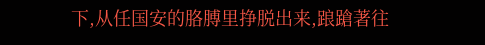下,从任国安的胳膊里挣脱出来,踉蹌著往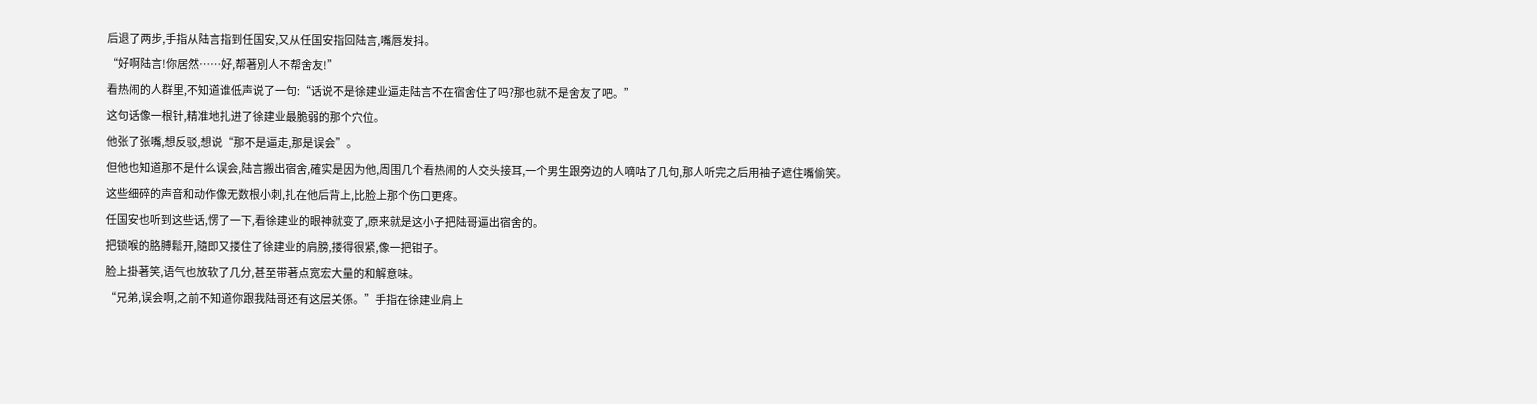后退了两步,手指从陆言指到任国安,又从任国安指回陆言,嘴唇发抖。
“好啊陆言!你居然……好,帮著別人不帮舍友!”
看热闹的人群里,不知道谁低声说了一句:“话说不是徐建业逼走陆言不在宿舍住了吗?那也就不是舍友了吧。”
这句话像一根针,精准地扎进了徐建业最脆弱的那个穴位。
他张了张嘴,想反驳,想说“那不是逼走,那是误会”。
但他也知道那不是什么误会,陆言搬出宿舍,確实是因为他,周围几个看热闹的人交头接耳,一个男生跟旁边的人嘀咕了几句,那人听完之后用袖子遮住嘴偷笑。
这些细碎的声音和动作像无数根小刺,扎在他后背上,比脸上那个伤口更疼。
任国安也听到这些话,愣了一下,看徐建业的眼神就变了,原来就是这小子把陆哥逼出宿舍的。
把锁喉的胳膊鬆开,隨即又搂住了徐建业的肩膀,搂得很紧,像一把钳子。
脸上掛著笑,语气也放软了几分,甚至带著点宽宏大量的和解意味。
“兄弟,误会啊,之前不知道你跟我陆哥还有这层关係。”手指在徐建业肩上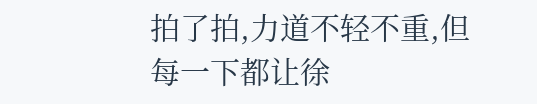拍了拍,力道不轻不重,但每一下都让徐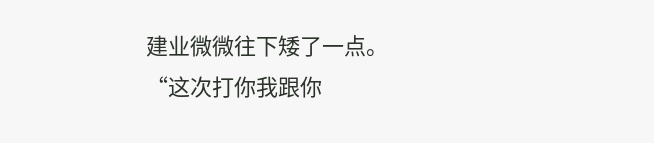建业微微往下矮了一点。
“这次打你我跟你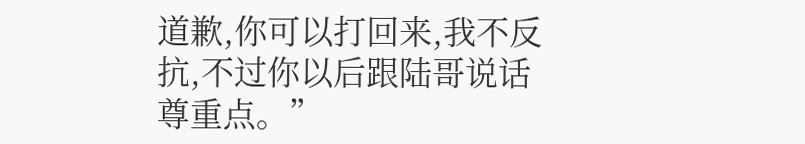道歉,你可以打回来,我不反抗,不过你以后跟陆哥说话尊重点。”